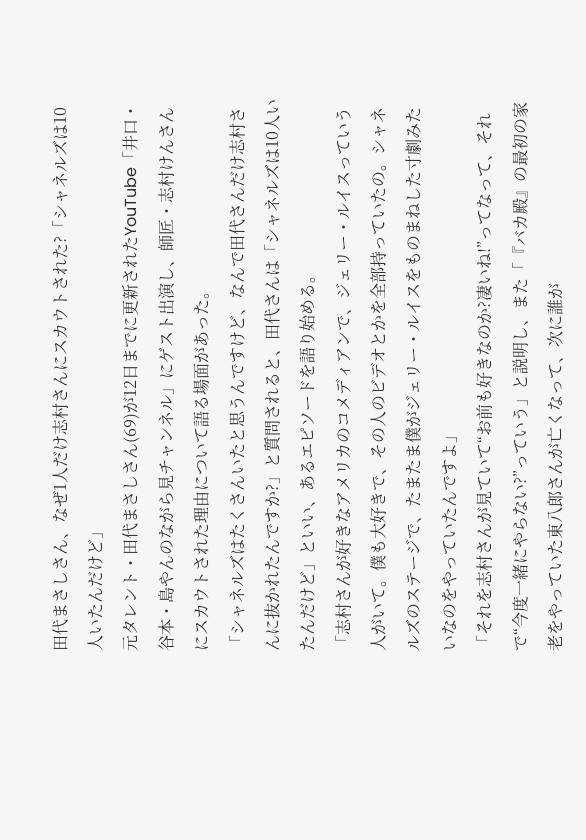田代まさしさん、なぜ1人だけ志村さんにスカウトされた?「シャネルズは10人いたんだけど」
元タレント・田代まさしさん(69)が12日までに更新されたYouTube「井口・谷本・島やんのながら見チャンネル」にゲスト出演し、師匠・志村けんさんにスカウトされた理由について語る場面があった。
「シャネルズはたくさんいたと思うんですけど、なんで田代さんだけ志村さんに抜かれたんですか?」と質問されると、田代さんは「シャネルズは10人いたんだけど」といい、あるエピソードを語り始める。
「志村さんが好きなアメリカのコメディアンで、ジェリー・ルイスっていう人がいて。僕も大好きで、その人のビデオとかを全部持っていたの。シャネルズのステージで、たまたま僕がジェリー・ルイスをものまねした寸劇みたいなのをやっていたんですよ」
「それを志村さんが見ていて“お前も好きなのか?凄いね!”ってなって、それで“今度一緒にやらない?”っていう」と説明し、また「『バカ殿』の最初の家老をやっていた東八郎さんが亡くなって、次に誰が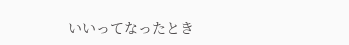いいってなったとき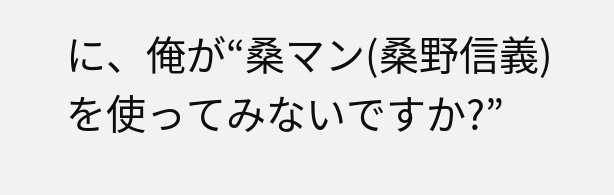に、俺が“桑マン(桑野信義)を使ってみないですか?”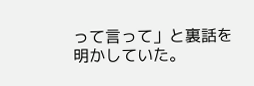って言って」と裏話を明かしていた。